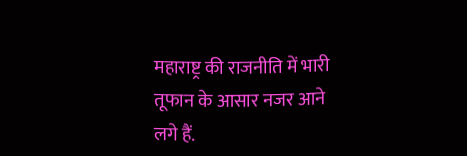महाराष्ट्र की राजनीति में भारी तूफान के आसार नजर आने लगे हैं.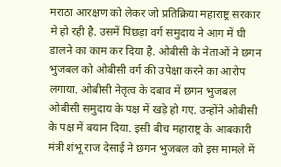मराठा आरक्षण को लेकर जो प्रतिक्रिया महाराष्ट्र सरकार मे हो रही है. उसमें पिछड़ा वर्ग समुदाय ने आग में घी डालने का काम कर दिया है. ओबीसी के नेताओं ने छगन भुजबल को ओबीसी वर्ग की उपेक्षा करने का आरोप लगाया. ओबीसी नेतृत्व के दबाव में छगन भुजबल ओबीसी समुदाय के पक्ष में खड़े हो गए. उन्होंने ओबीसी के पक्ष में बयान दिया. इसी बीच महाराष्ट्र के आबकारी मंत्री शंभू राज देसाई ने छगन भुजबल को इस मामले में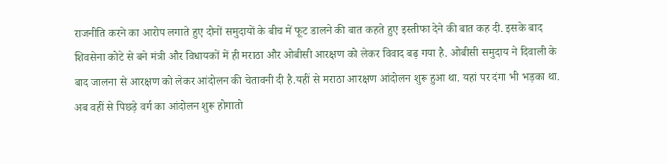राजनीति करने का आरोप लगाते हुए दोनों समुदायों के बीच में फूट डालने की बात कहते हुए इस्तीफा देने की बात कह दी. इसके बाद शिवसेना कोटे से बने मंत्री और विधायकों में ही मराठा और ओबीसी आरक्षण को लेकर विवाद बढ़ गया है. ओबीसी समुदाय ने दिवाली के बाद जालना से आरक्षण को लेकर आंदोलन की चेतावनी दी है.यहीं से मराठा आरक्षण आंदोलन शुरू हुआ था. यहां पर दंगा भी भड़का था. अब वहीं से पिछड़े वर्ग का आंदोलन शुरू होगातो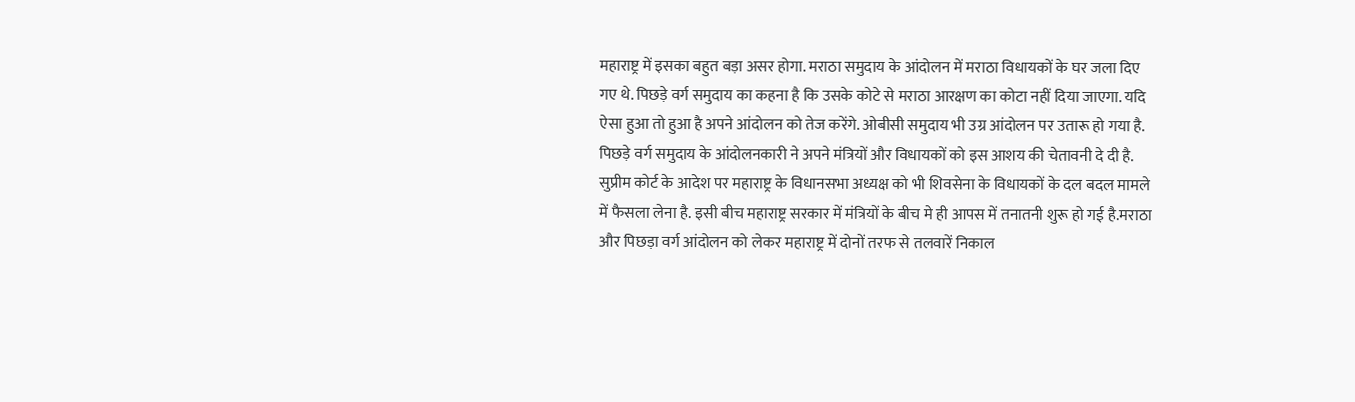महाराष्ट्र में इसका बहुत बड़ा असर होगा. मराठा समुदाय के आंदोलन में मराठा विधायकों के घर जला दिए गए थे. पिछड़े वर्ग समुदाय का कहना है कि उसके कोटे से मराठा आरक्षण का कोटा नहीं दिया जाएगा. यदि ऐसा हुआ तो हुआ है अपने आंदोलन को तेज करेंगे. ओबीसी समुदाय भी उग्र आंदोलन पर उतारू हो गया है. पिछड़े वर्ग समुदाय के आंदोलनकारी ने अपने मंत्रियों और विधायकों को इस आशय की चेतावनी दे दी है. सुप्रीम कोर्ट के आदेश पर महाराष्ट्र के विधानसभा अध्यक्ष को भी शिवसेना के विधायकों के दल बदल मामले में फैसला लेना है. इसी बीच महाराष्ट्र सरकार में मंत्रियों के बीच मे ही आपस में तनातनी शुरू हो गई है.मराठा और पिछड़ा वर्ग आंदोलन को लेकर महाराष्ट्र में दोनों तरफ से तलवारें निकाल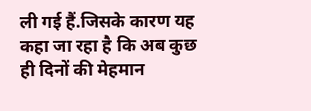ली गई हैं.जिसके कारण यह कहा जा रहा है कि अब कुछ ही दिनों की मेहमान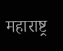महाराष्ट्र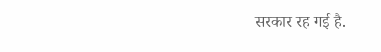सरकार रह गई है.